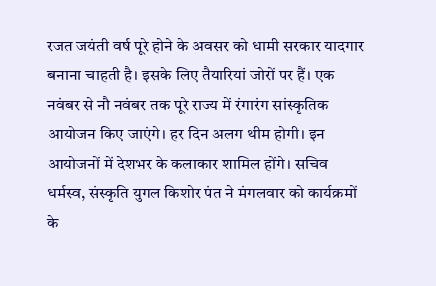रजत जयंती वर्ष पूरे होने के अवसर को धामी सरकार यादगार बनाना चाहती है। इसके लिए तैयारियां जोरों पर हैं। एक नवंबर से नौ नवंबर तक पूरे राज्य में रंगारंग सांस्कृतिक आयोजन किए जाएंगे। हर दिन अलग थीम होगी। इन आयोजनों में देशभर के कलाकार शामिल होंगे। सचिव धर्मस्व, संस्कृति युगल किशोर पंत ने मंगलवार को कार्यक्रमों के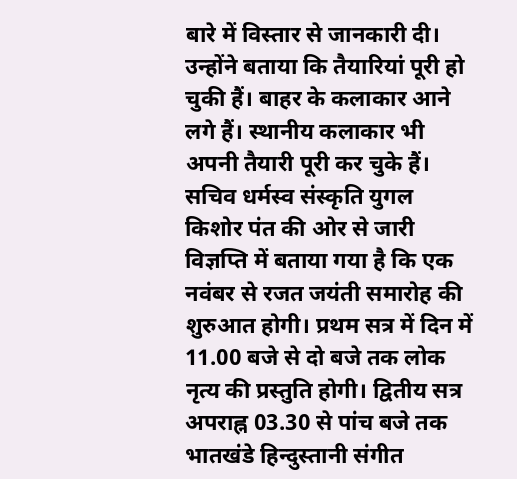बारे में विस्तार से जानकारी दी। उन्होंने बताया कि तैयारियां पूरी हो चुकी हैं। बाहर के कलाकार आने लगे हैं। स्थानीय कलाकार भी अपनी तैयारी पूरी कर चुके हैं।
सचिव धर्मस्व संस्कृति युगल किशोर पंत की ओर से जारी विज्ञप्ति में बताया गया है कि एक नवंबर से रजत जयंती समारोह की शुरुआत होगी। प्रथम सत्र में दिन में 11.00 बजे से दो बजे तक लोक नृत्य की प्रस्तुति होगी। द्वितीय सत्र अपराह्न 03.30 से पांच बजे तक भातखंडे हिन्दुस्तानी संगीत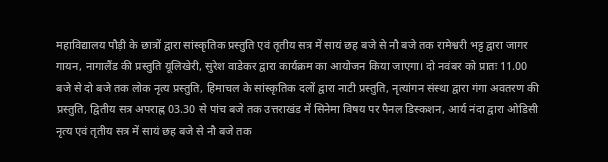महाविद्यालय पौड़ी के छात्रों द्वारा सांस्कृतिक प्रस्तुति एवं तृतीय सत्र में सायं छह बजे से नौ बजे तक रामेश्वरी भट्ट द्वारा जागर गायन, नागालैंड की प्रस्तुति यूलिखेरी, सुरेश वाडेकर द्वारा कार्यक्रम का आयोजन किया जाएगा। दो नवंबर को प्रातः 11.00 बजे से दो बजे तक लोक नृत्य प्रस्तुति, हिमाचल के सांस्कृतिक दलों द्वारा नाटी प्रस्तुति, नृत्यांगन संस्था द्वारा गंगा अवतरण की प्रस्तुति, द्वितीय सत्र अपराह्न 03.30 से पांच बजे तक उत्तराखंड में सिनेमा विषय पर पैनल डिस्कशन, आर्य नंदा द्वारा ओडिसी नृत्य एवं तृतीय सत्र में सायं छह बजे से नौ बजे तक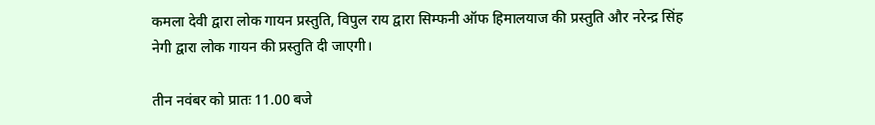कमला देवी द्वारा लोक गायन प्रस्तुति, विपुल राय द्वारा सिम्फनी ऑफ हिमालयाज की प्रस्तुति और नरेन्द्र सिंह नेगी द्वारा लोक गायन की प्रस्तुति दी जाएगी।

तीन नवंबर को प्रातः 11.00 बजे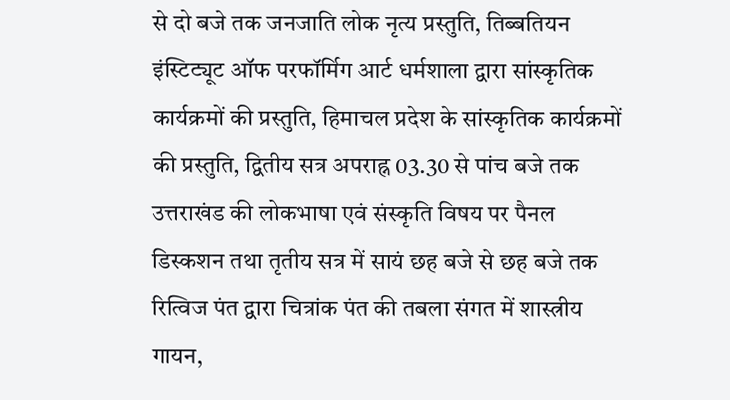से दो बजे तक जनजाति लोक नृत्य प्रस्तुति, तिब्बतियन इंस्टिट्यूट ऑफ परफॉर्मिग आर्ट धर्मशाला द्वारा सांस्कृतिक कार्यक्रमों की प्रस्तुति, हिमाचल प्रदेश के सांस्कृतिक कार्यक्रमों की प्रस्तुति, द्वितीय सत्र अपराह्न 03.30 से पांच बजे तक उत्तराखंड की लोकभाषा एवं संस्कृति विषय पर पैनल डिस्कशन तथा तृतीय सत्र में सायं छह बजे से छह बजे तक रित्विज पंत द्वारा चित्रांक पंत की तबला संगत में शास्त्रीय गायन,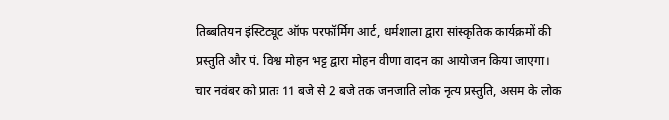तिब्बतियन इंस्टिट्यूट ऑफ परफॉर्मिग आर्ट, धर्मशाला द्वारा सांस्कृतिक कार्यक्रमों की प्रस्तुति और पं. विश्व मोहन भट्ट द्वारा मोहन वीणा वादन का आयोजन किया जाएगा।
चार नवंबर को प्रातः 11 बजे से 2 बजे तक जनजाति लोक नृत्य प्रस्तुति, असम के लोक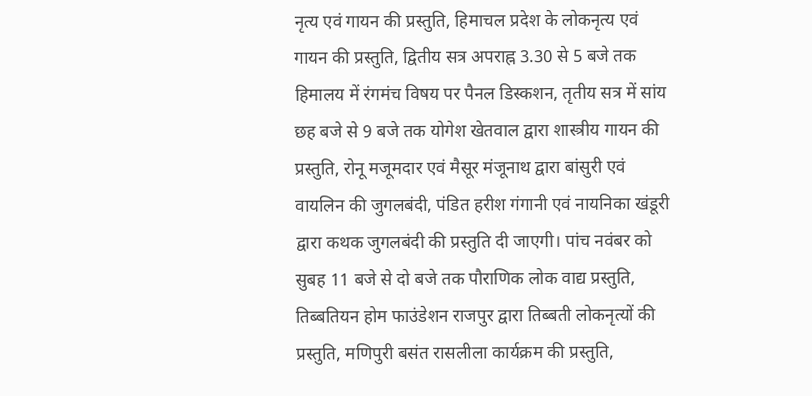नृत्य एवं गायन की प्रस्तुति, हिमाचल प्रदेश के लोकनृत्य एवं गायन की प्रस्तुति, द्वितीय सत्र अपराह्न 3.30 से 5 बजे तक हिमालय में रंगमंच विषय पर पैनल डिस्कशन, तृतीय सत्र में सांय छह बजे से 9 बजे तक योगेश खेतवाल द्वारा शास्त्रीय गायन की प्रस्तुति, रोनू मजूमदार एवं मैसूर मंजूनाथ द्वारा बांसुरी एवं वायलिन की जुगलबंदी, पंडित हरीश गंगानी एवं नायनिका खंडूरी द्वारा कथक जुगलबंदी की प्रस्तुति दी जाएगी। पांच नवंबर को सुबह 11 बजे से दो बजे तक पौराणिक लोक वाद्य प्रस्तुति, तिब्बतियन होम फाउंडेशन राजपुर द्वारा तिब्बती लोकनृत्यों की प्रस्तुति, मणिपुरी बसंत रासलीला कार्यक्रम की प्रस्तुति,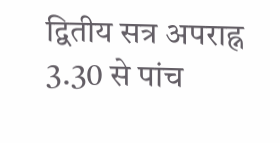द्वितीय सत्र अपराह्न 3.30 से पांच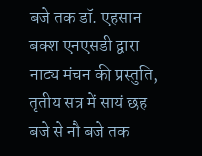बजे तक डॉ. एहसान बक्श एनएसडी द्वारा नाट्य मंचन की प्रस्तुति, तृतीय सत्र में सायं छह बजे से नौ बजे तक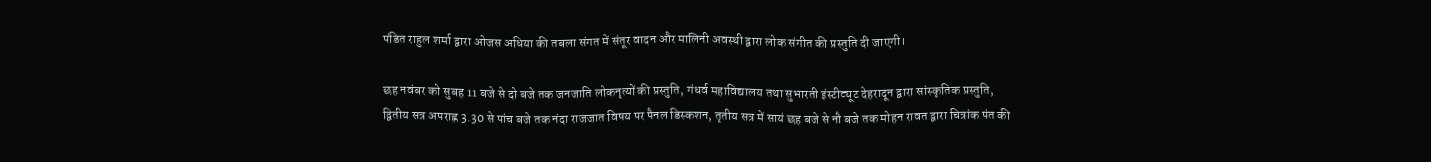पंडित राहुल शर्मा द्वारा ओजस अधिया की तबला संगत में संतूर वादन और मालिनी अवस्थी द्वारा लोक संगीत की प्रस्तुति दी जाएगी।

छह नवंबर को सुबह 11 बजे से दो बजे तक जनजाति लोकनृत्यों की प्रस्तुति, गंधर्व महाविद्यालय तथा सुभारती इंस्टीट्यूट देहरादून द्वारा सांस्कृतिक प्रस्तुति, द्वितीय सत्र अपराह्न 3.30 से पांच बजे तक नंदा राजजात विषय पर पैनल डिस्कशन, तृतीय सत्र में सायं छह बजे से नौ बजे तक मोहन रावत द्वारा चित्रांक पंत की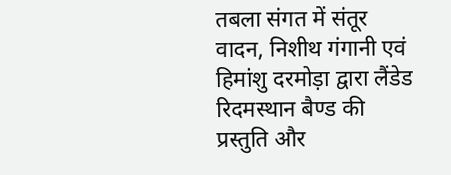तबला संगत में संतूर वादन, निशीथ गंगानी एवं हिमांशु दरमोड़ा द्वारा लैंडेड रिदमस्थान बैण्ड की प्रस्तुति और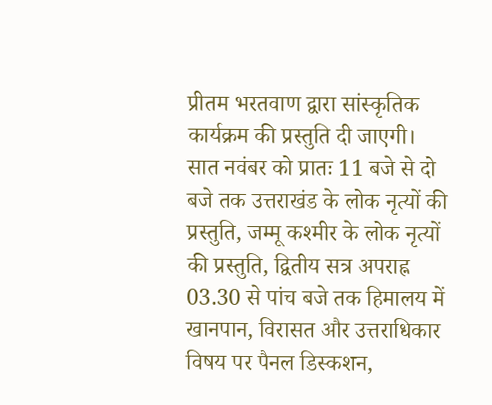प्रीतम भरतवाण द्वारा सांस्कृतिक कार्यक्रम की प्रस्तुति दी जाएगी।
सात नवंबर को प्रातः 11 बजे से दो बजे तक उत्तराखंड के लोक नृत्यों की प्रस्तुति, जम्मू कश्मीर के लोक नृत्यों की प्रस्तुति, द्वितीय सत्र अपराह्न 03.30 से पांच बजे तक हिमालय में खानपान, विरासत और उत्तराधिकार विषय पर पैनल डिस्कशन,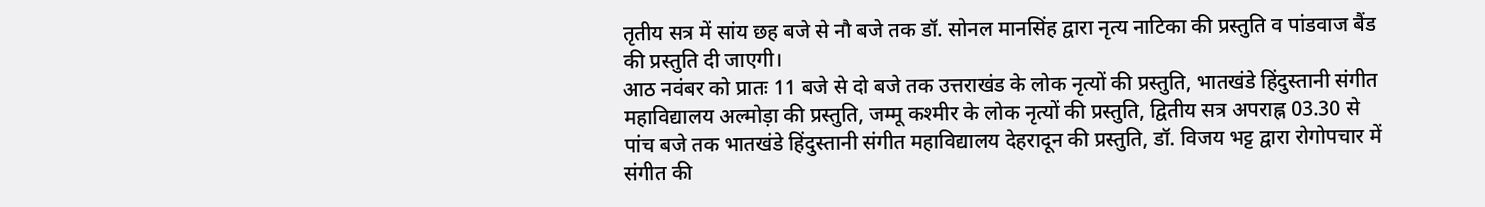तृतीय सत्र में सांय छह बजे से नौ बजे तक डॉ. सोनल मानसिंह द्वारा नृत्य नाटिका की प्रस्तुति व पांडवाज बैंड की प्रस्तुति दी जाएगी।
आठ नवंबर को प्रातः 11 बजे से दो बजे तक उत्तराखंड के लोक नृत्यों की प्रस्तुति, भातखंडे हिंदुस्तानी संगीत महाविद्यालय अल्मोड़ा की प्रस्तुति, जम्मू कश्मीर के लोक नृत्यों की प्रस्तुति, द्वितीय सत्र अपराह्न 03.30 से पांच बजे तक भातखंडे हिंदुस्तानी संगीत महाविद्यालय देहरादून की प्रस्तुति, डॉ. विजय भट्ट द्वारा रोगोपचार में संगीत की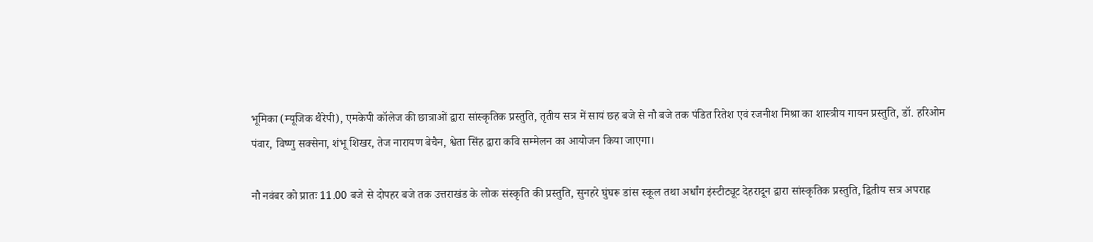भूमिका (म्यूजिक थैरेपी), एमकेपी कॉलेज की छात्राओं द्वारा सांस्कृतिक प्रस्तुति, तृतीय सत्र में सायं छह बजे से नौ बजे तक पंडित रितेश एवं रजनीश मिश्रा का शास्त्रीय गायन प्रस्तुति, डॉ. हरिओम पंवार, विष्णु सक्सेना, शंभू शिखर, तेज नारायण बेचैन, श्वेता सिंह द्वारा कवि सम्मेलन का आयोजन किया जाएगा।

नौ नवंबर को प्रातः 11.00 बजे से दोपहर बजे तक उत्तराखंड के लोक संस्कृति की प्रस्तुति, सुनहरे घुंघरू डांस स्कूल तथा अर्धांग इंस्टीट्यूट देहरादून द्वारा सांस्कृतिक प्रस्तुति, द्वितीय सत्र अपराह्न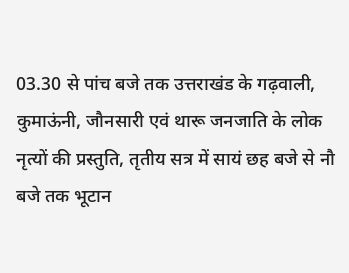03.30 से पांच बजे तक उत्तराखंड के गढ़वाली, कुमाऊंनी, जौनसारी एवं थारू जनजाति के लोक नृत्यों की प्रस्तुति, तृतीय सत्र में सायं छह बजे से नौ बजे तक भूटान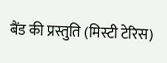बैंड की प्रस्तुति (मिस्टी टेरिस)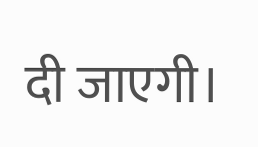दी जाएगी।